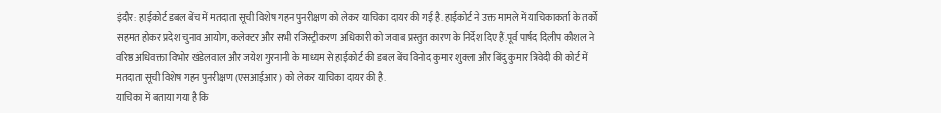इंदौर: हाईकोर्ट डबल बेंच में मतदाता सूची विशेष गहन पुनरीक्षण को लेकर याचिका दायर की गई है. हाईकोर्ट ने उक्त मामले में याचिकाकर्ता के तर्को सहमत होकर प्रदेश चुनाव आयोग, कलेक्टर और सभी रजिस्ट्रीकरण अधिकारी को जवाब प्रस्तुत कारण के निर्देश दिए हैं.पूर्व पार्षद दिलीप कौशल ने वरिष्ठ अधिवक्ता विभोर खंडेलवाल और जयेश गुरनानी के माध्यम से हाईकोर्ट की डबल बेंच विनोद कुमार शुक्ला और बिंदु कुमार त्रिवेदी की कोर्ट में मतदाता सूची विशेष गहन पुनरीक्षण (एसआईआर) को लेकर याचिका दायर की है.
याचिका में बताया गया है कि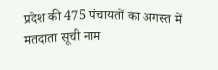प्रदेश की 475 पंचायतों का अगस्त में मतदाता सूची नाम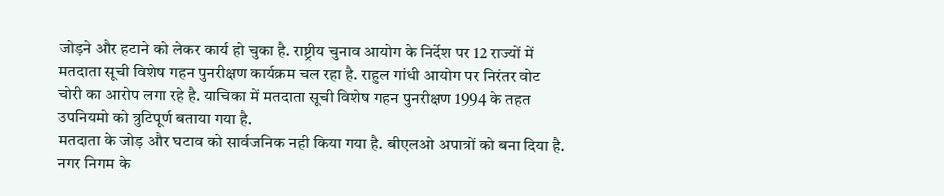जोड़ने और हटाने को लेकर कार्य हो चुका है. राष्ट्रीय चुनाव आयोग के निर्देश पर 12 राज्यों में मतदाता सूची विशेष गहन पुनरीक्षण कार्यक्रम चल रहा है. राहुल गांधी आयोग पर निरंतर वोट चोरी का आरोप लगा रहे है. याचिका में मतदाता सूची विशेष गहन पुनरीक्षण 1994 के तहत उपनियमो को त्रुटिपूर्ण बताया गया है.
मतदाता के जोड़ और घटाव को सार्वजनिक नही किया गया है. बीएलओ अपात्रों को बना दिया है. नगर निगम के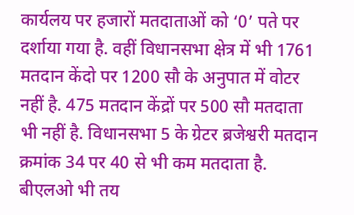कार्यलय पर हजारों मतदाताओं को ‘0’ पते पर दर्शाया गया है. वहीं विधानसभा क्षेत्र में भी 1761 मतदान केंदो पर 1200 सौ के अनुपात में वोटर नहीं है. 475 मतदान केंद्रों पर 500 सौ मतदाता भी नहीं है. विधानसभा 5 के ग्रेटर ब्रजेश्वरी मतदान क्रमांक 34 पर 40 से भी कम मतदाता है. बीएलओ भी तय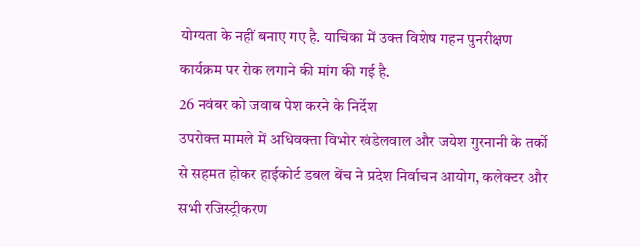योग्यता के नहीं बनाए गए है. याचिका में उक्त विशेष गहन पुनरीक्षण कार्यक्रम पर रोक लगाने की मांग की गई है.
26 नवंबर को जवाब पेश करने के निर्देश
उपरोक्त मामले में अधिवक्ता विभोर खंडेलवाल और जयेश गुरनानी के तर्को से सहमत होकर हाईकोर्ट डबल बेंच ने प्रदेश निर्वाचन आयोग, कलेक्टर और सभी रजिस्ट्रीकरण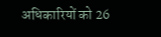अधिकारियों को 26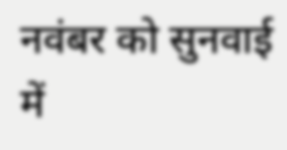नवंबर को सुनवाई में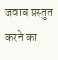जवाब प्रस्तुत करने का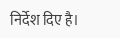निर्देश दिए है।